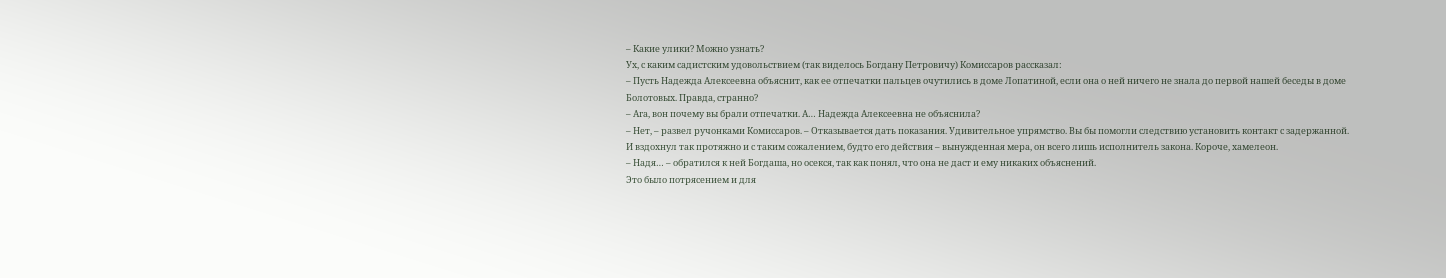– Какие улики? Можно узнать?
Ух, с каким садистским удовольствием (так виделось Богдану Петровичу) Комиссаров рассказал:
– Пусть Надежда Алексеевна объяснит, как ее отпечатки пальцев очутились в доме Лопатиной, если она о ней ничего не знала до первой нашей беседы в доме Болотовых. Правда, странно?
– Ага, вон почему вы брали отпечатки. А… Надежда Алексеевна не объяснила?
– Нет, – развел ручонками Комиссаров. – Отказывается дать показания. Удивительное упрямство. Вы бы помогли следствию установить контакт с задержанной.
И вздохнул так протяжно и с таким сожалением, будто его действия – вынужденная мера, он всего лишь исполнитель закона. Короче, хамелеон.
– Надя… – обратился к ней Богдаша, но осекся, так как понял, что она не даст и ему никаких объяснений.
Это было потрясением и для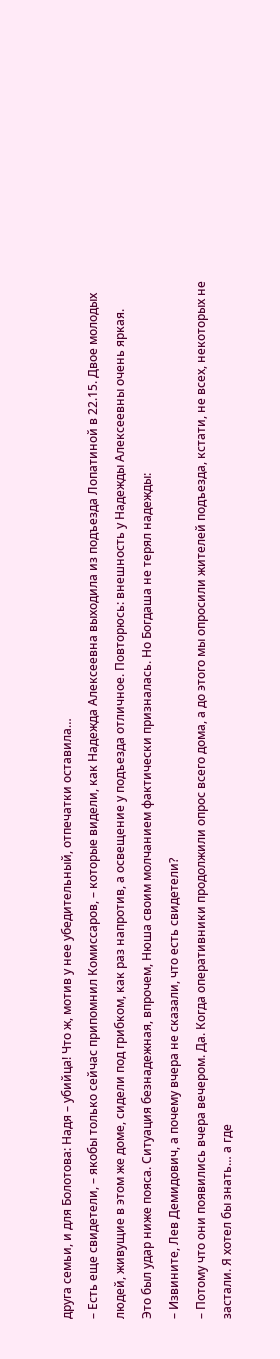друга семьи, и для Болотова: Надя – убийца! Что ж, мотив у нее убедительный, отпечатки оставила…
– Есть еще свидетели, – якобы только сейчас припомнил Комиссаров, – которые видели, как Надежда Алексеевна выходила из подъезда Лопатиной в 22.15. Двое молодых людей, живущие в этом же доме, сидели под грибком, как раз напротив, а освещение у подъезда отличное. Повторюсь: внешность у Надежды Алексеевны очень яркая.
Это был удар ниже пояса. Ситуация безнадежная, впрочем, Нюша своим молчанием фактически призналась. Но Богдаша не терял надежды:
– Извините, Лев Демидович, а почему вчера не сказали, что есть свидетели?
– Потому что они появились вчера вечером. Да. Когда оперативники продолжили опрос всего дома, а до этого мы опросили жителей подъезда, кстати, не всех, некоторых не застали. Я хотел бы знать… а где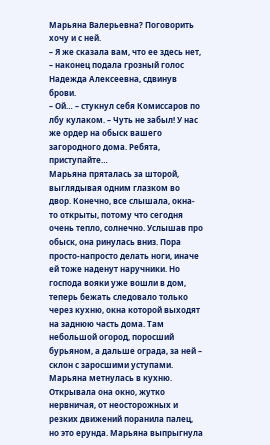Марьяна Валерьевна? Поговорить хочу и с ней.
– Я же сказала вам, что ее здесь нет, – наконец подала грозный голос Надежда Алексеевна, сдвинув брови.
– Ой… – стукнул себя Комиссаров по лбу кулаком. – Чуть не забыл! У нас же ордер на обыск вашего загородного дома. Ребята, приступайте…
Марьяна пряталась за шторой, выглядывая одним глазком во двор. Конечно, все слышала, окна-то открыты, потому что сегодня очень тепло, солнечно. Услышав про обыск, она ринулась вниз. Пора просто-напросто делать ноги, иначе ей тоже наденут наручники. Но господа вояки уже вошли в дом, теперь бежать следовало только через кухню, окна которой выходят на заднюю часть дома. Там небольшой огород, поросший бурьяном, а дальше ограда, за ней – склон с заросшими уступами. Марьяна метнулась в кухню.
Открывала она окно, жутко нервничая, от неосторожных и резких движений поранила палец, но это ерунда. Марьяна выпрыгнула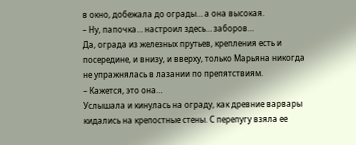в окно, добежала до ограды… а она высокая.
– Ну, папочка… настроил здесь… заборов…
Да, ограда из железных прутьев, крепления есть и посередине, и внизу, и вверху, только Марьяна никогда не упражнялась в лазании по препятствиям.
– Кажется, это она…
Услышала и кинулась на ограду, как древние варвары кидались на крепостные стены. С перепугу взяла ее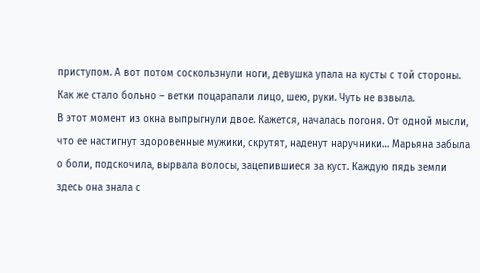приступом. А вот потом соскользнули ноги, девушка упала на кусты с той стороны. Как же стало больно – ветки поцарапали лицо, шею, руки. Чуть не взвыла.
В этот момент из окна выпрыгнули двое. Кажется, началась погоня. От одной мысли, что ее настигнут здоровенные мужики, скрутят, наденут наручники… Марьяна забыла о боли, подскочила, вырвала волосы, зацепившиеся за куст. Каждую пядь земли здесь она знала с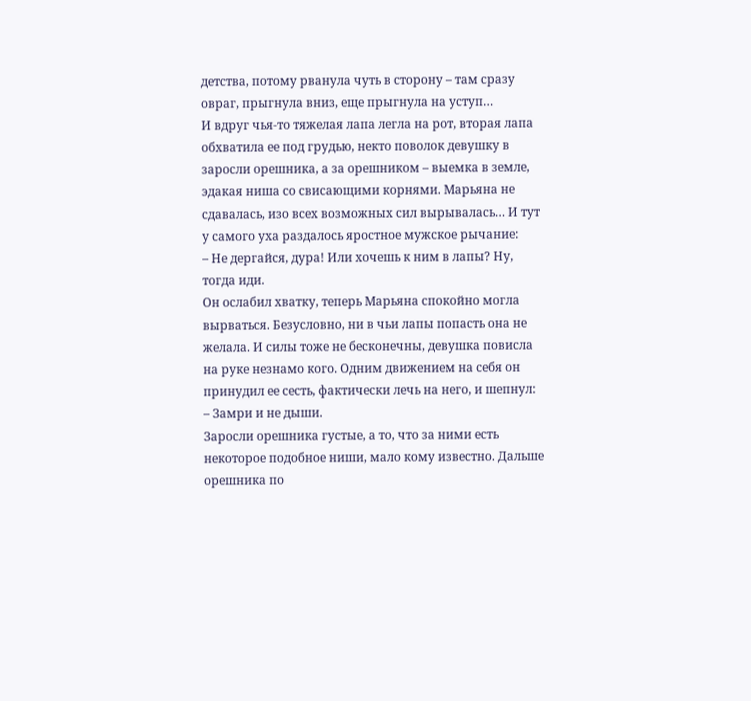детства, потому рванула чуть в сторону – там сразу овраг, прыгнула вниз, еще прыгнула на уступ…
И вдруг чья-то тяжелая лапа легла на рот, вторая лапа обхватила ее под грудью, некто поволок девушку в заросли орешника, а за орешником – выемка в земле, эдакая ниша со свисающими корнями. Марьяна не сдавалась, изо всех возможных сил вырывалась… И тут у самого уха раздалось яростное мужское рычание:
– Не дергайся, дура! Или хочешь к ним в лапы? Ну, тогда иди.
Он ослабил хватку, теперь Марьяна спокойно могла вырваться. Безусловно, ни в чьи лапы попасть она не желала. И силы тоже не бесконечны, девушка повисла на руке незнамо кого. Одним движением на себя он принудил ее сесть, фактически лечь на него, и шепнул:
– Замри и не дыши.
Заросли орешника густые, а то, что за ними есть некоторое подобное ниши, мало кому известно. Дальше орешника по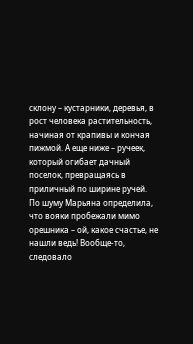склону – кустарники, деревья, в рост человека растительность, начиная от крапивы и кончая пижмой. А еще ниже – ручеек, который огибает дачный поселок, превращаясь в приличный по ширине ручей. По шуму Марьяна определила, что вояки пробежали мимо орешника – ой, какое счастье, не нашли ведь! Вообще-то, следовало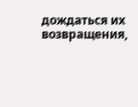дождаться их возвращения,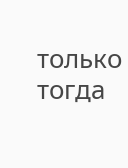только тогда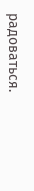радоваться.